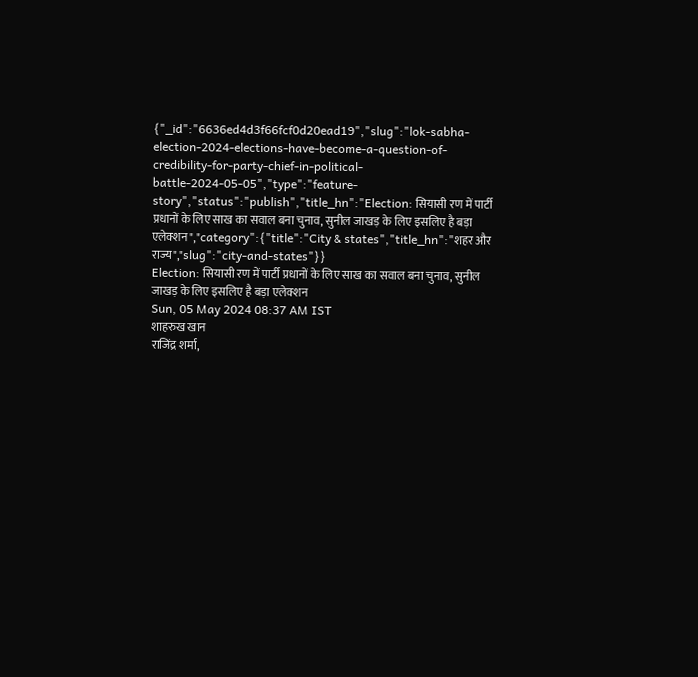{"_id":"6636ed4d3f66fcf0d20ead19","slug":"lok-sabha-election-2024-elections-have-become-a-question-of-credibility-for-party-chief-in-political-battle-2024-05-05","type":"feature-story","status":"publish","title_hn":"Election: सियासी रण में पार्टी प्रधानों के लिए साख का सवाल बना चुनाव, सुनील जाखड़ के लिए इसलिए है बड़ा एलेक्शन","category":{"title":"City & states","title_hn":"शहर और राज्य","slug":"city-and-states"}}
Election: सियासी रण में पार्टी प्रधानों के लिए साख का सवाल बना चुनाव, सुनील जाखड़ के लिए इसलिए है बड़ा एलेक्शन
Sun, 05 May 2024 08:37 AM IST
शाहरुख खान
राजिंद्र शर्मा,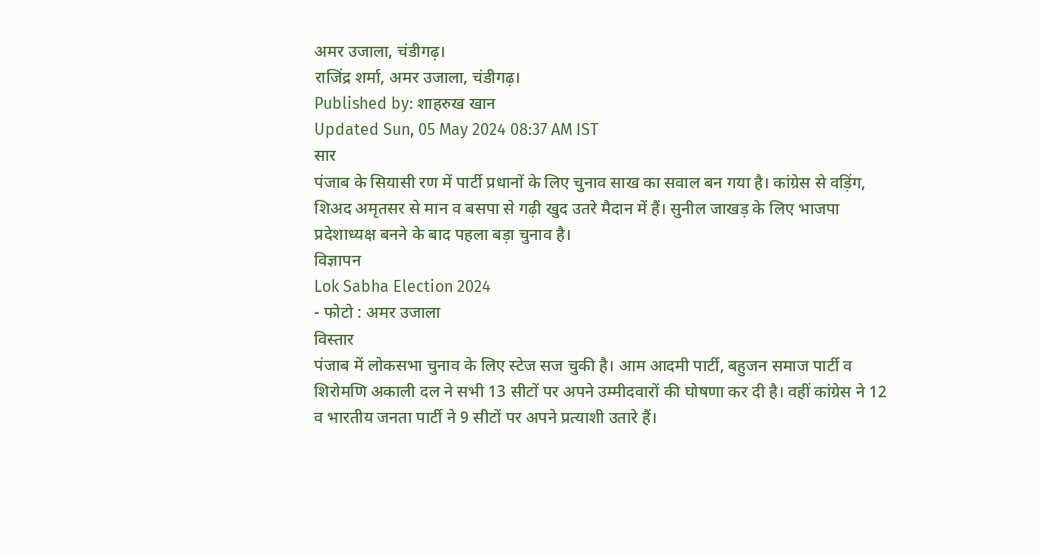अमर उजाला, चंडीगढ़।
राजिंद्र शर्मा, अमर उजाला, चंडीगढ़।
Published by: शाहरुख खान
Updated Sun, 05 May 2024 08:37 AM IST
सार
पंजाब के सियासी रण में पार्टी प्रधानों के लिए चुनाव साख का सवाल बन गया है। कांग्रेस से वड़िंग, शिअद अमृतसर से मान व बसपा से गढ़ी खुद उतरे मैदान में हैं। सुनील जाखड़ के लिए भाजपा प्रदेशाध्यक्ष बनने के बाद पहला बड़ा चुनाव है।
विज्ञापन
Lok Sabha Election 2024
- फोटो : अमर उजाला
विस्तार
पंजाब में लोकसभा चुनाव के लिए स्टेज सज चुकी है। आम आदमी पार्टी, बहुजन समाज पार्टी व शिरोमणि अकाली दल ने सभी 13 सीटों पर अपने उम्मीदवारों की घोषणा कर दी है। वहीं कांग्रेस ने 12 व भारतीय जनता पार्टी ने 9 सीटों पर अपने प्रत्याशी उतारे हैं।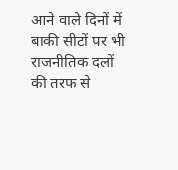आने वाले दिनों में बाकी सीटों पर भी राजनीतिक दलों की तरफ से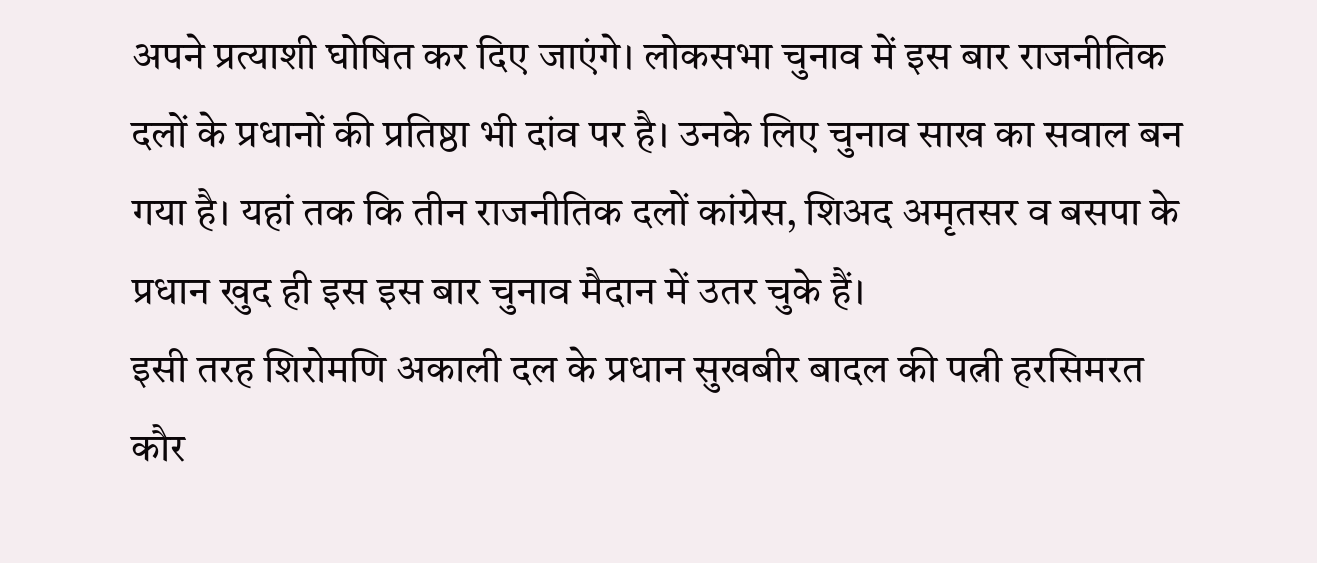अपने प्रत्याशी घोषित कर दिए जाएंगे। लोकसभा चुनाव में इस बार राजनीतिक दलों के प्रधानों की प्रतिष्ठा भी दांव पर है। उनके लिए चुनाव साख का सवाल बन गया है। यहां तक कि तीन राजनीतिक दलों कांग्रेस, शिअद अमृतसर व बसपा के प्रधान खुद ही इस इस बार चुनाव मैदान में उतर चुके हैं।
इसी तरह शिरोमणि अकाली दल के प्रधान सुखबीर बादल की पत्नी हरसिमरत कौर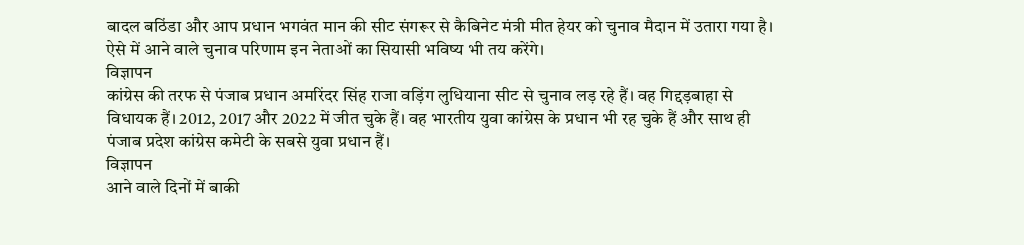बादल बठिंडा और आप प्रधान भगवंत मान की सीट संगरूर से कैबिनेट मंत्री मीत हेयर को चुनाव मैदान में उतारा गया है। ऐसे में आने वाले चुनाव परिणाम इन नेताओं का सियासी भविष्य भी तय करेंगे।
विज्ञापन
कांग्रेस की तरफ से पंजाब प्रधान अमरिंदर सिंह राजा वड़िंग लुधियाना सीट से चुनाव लड़ रहे हैं। वह गिद्दड़बाहा से विधायक हैं। 2012, 2017 और 2022 में जीत चुके हैं। वह भारतीय युवा कांग्रेस के प्रधान भी रह चुके हैं और साथ ही पंजाब प्रदेश कांग्रेस कमेटी के सबसे युवा प्रधान हैं।
विज्ञापन
आने वाले दिनों में बाकी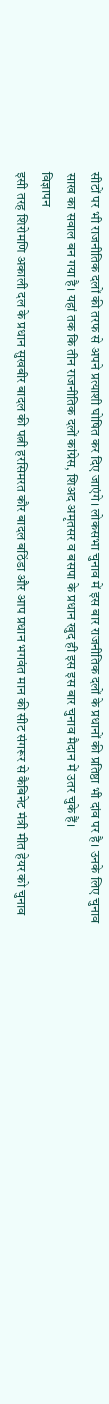सीटों पर भी राजनीतिक दलों की तरफ से अपने प्रत्याशी घोषित कर दिए जाएंगे। लोकसभा चुनाव में इस बार राजनीतिक दलों के प्रधानों की प्रतिष्ठा भी दांव पर है। उनके लिए चुनाव साख का सवाल बन गया है। यहां तक कि तीन राजनीतिक दलों कांग्रेस, शिअद अमृतसर व बसपा के प्रधान खुद ही इस इस बार चुनाव मैदान में उतर चुके हैं।
विज्ञापन
इसी तरह शिरोमणि अकाली दल के प्रधान सुखबीर बादल की पत्नी हरसिमरत कौर बादल बठिंडा और आप प्रधान भगवंत मान की सीट संगरूर से कैबिनेट मंत्री मीत हेयर को चुनाव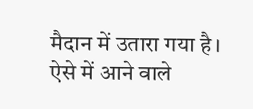मैदान में उतारा गया है। ऐसे में आने वाले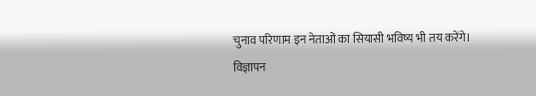चुनाव परिणाम इन नेताओं का सियासी भविष्य भी तय करेंगे।
विज्ञापन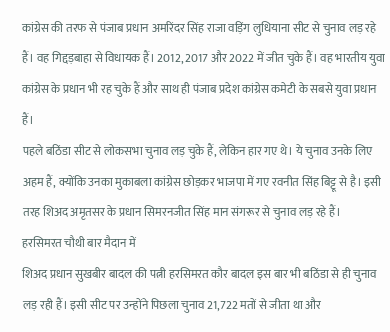कांग्रेस की तरफ से पंजाब प्रधान अमरिंदर सिंह राजा वड़िंग लुधियाना सीट से चुनाव लड़ रहे हैं। वह गिद्दड़बाहा से विधायक हैं। 2012, 2017 और 2022 में जीत चुके हैं। वह भारतीय युवा कांग्रेस के प्रधान भी रह चुके हैं और साथ ही पंजाब प्रदेश कांग्रेस कमेटी के सबसे युवा प्रधान हैं।
पहले बठिंडा सीट से लोकसभा चुनाव लड़ चुके हैं, लेकिन हार गए थे। ये चुनाव उनके लिए अहम हैं, क्योंकि उनका मुकाबला कांग्रेस छोड़कर भाजपा में गए रवनीत सिंह बिट्टू से है। इसी तरह शिअद अमृतसर के प्रधान सिमरनजीत सिंह मान संगरूर से चुनाव लड़ रहे हैं।
हरसिमरत चौथी बार मैदान में
शिअद प्रधान सुखबीर बादल की पत्नी हरसिमरत कौर बादल इस बार भी बठिंडा से ही चुनाव लड़ रही हैं। इसी सीट पर उन्होंने पिछला चुनाव 21,722 मतों से जीता था और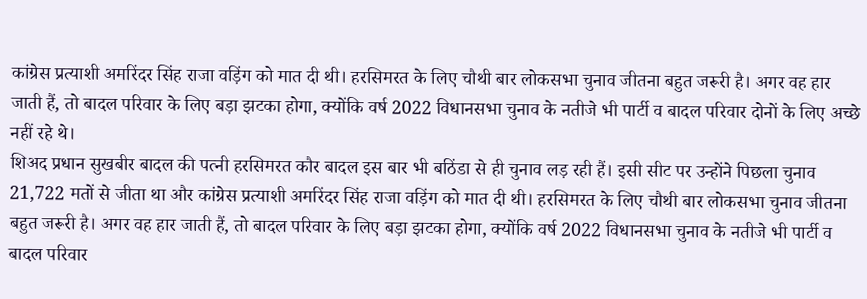कांग्रेस प्रत्याशी अमरिंदर सिंह राजा वड़िंग को मात दी थी। हरसिमरत के लिए चौथी बार लोकसभा चुनाव जीतना बहुत जरूरी है। अगर वह हार जाती हैं, तो बादल परिवार के लिए बड़ा झटका होगा, क्योंकि वर्ष 2022 विधानसभा चुनाव के नतीजे भी पार्टी व बादल परिवार दोनों के लिए अच्छे नहीं रहे थे।
शिअद प्रधान सुखबीर बादल की पत्नी हरसिमरत कौर बादल इस बार भी बठिंडा से ही चुनाव लड़ रही हैं। इसी सीट पर उन्होंने पिछला चुनाव 21,722 मतों से जीता था और कांग्रेस प्रत्याशी अमरिंदर सिंह राजा वड़िंग को मात दी थी। हरसिमरत के लिए चौथी बार लोकसभा चुनाव जीतना बहुत जरूरी है। अगर वह हार जाती हैं, तो बादल परिवार के लिए बड़ा झटका होगा, क्योंकि वर्ष 2022 विधानसभा चुनाव के नतीजे भी पार्टी व बादल परिवार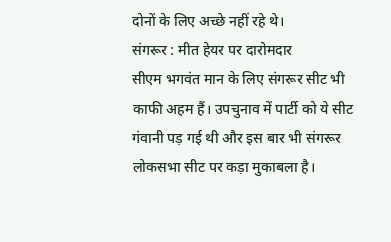दोनों के लिए अच्छे नहीं रहे थे।
संगरूर : मीत हेयर पर दारोमदार
सीएम भगवंत मान के लिए संगरूर सीट भी काफी अहम हैं। उपचुनाव में पार्टी को ये सीट गंवानी पड़ गई थी और इस बार भी संगरूर लोकसभा सीट पर कड़ा मुकाबला है।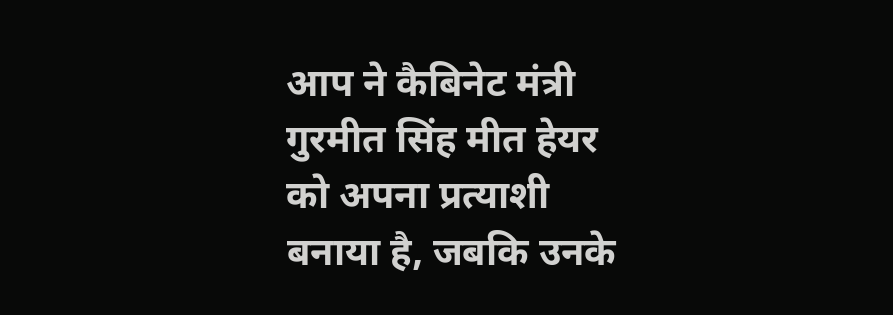आप ने कैबिनेट मंत्री गुरमीत सिंह मीत हेयर को अपना प्रत्याशी बनाया है, जबकि उनके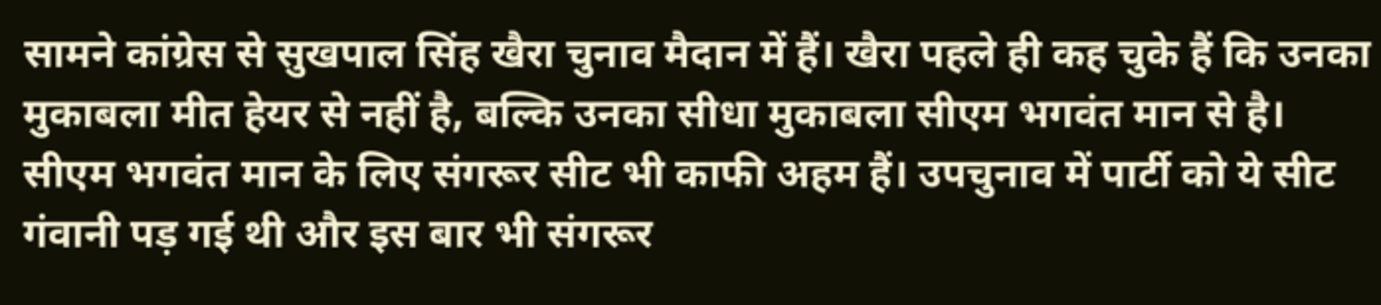सामने कांग्रेस से सुखपाल सिंह खैरा चुनाव मैदान में हैं। खैरा पहले ही कह चुके हैं कि उनका मुकाबला मीत हेयर से नहीं है, बल्कि उनका सीधा मुकाबला सीएम भगवंत मान से है।
सीएम भगवंत मान के लिए संगरूर सीट भी काफी अहम हैं। उपचुनाव में पार्टी को ये सीट गंवानी पड़ गई थी और इस बार भी संगरूर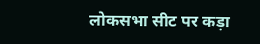लोकसभा सीट पर कड़ा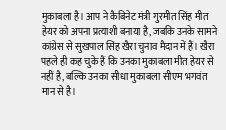मुकाबला है। आप ने कैबिनेट मंत्री गुरमीत सिंह मीत हेयर को अपना प्रत्याशी बनाया है, जबकि उनके सामने कांग्रेस से सुखपाल सिंह खैरा चुनाव मैदान में हैं। खैरा पहले ही कह चुके हैं कि उनका मुकाबला मीत हेयर से नहीं है, बल्कि उनका सीधा मुकाबला सीएम भगवंत मान से है।